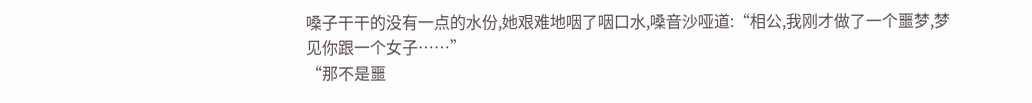嗓子干干的没有一点的水份,她艰难地咽了咽口水,嗓音沙哑道:“相公,我刚才做了一个噩梦,梦见你跟一个女子……”
“那不是噩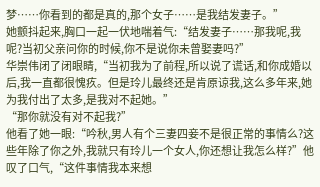梦……你看到的都是真的,那个女子……是我结发妻子。”
她颤抖起来,胸口一起一伏地喘着气:“结发妻子……那我呢,我呢?当初父亲问你的时候,你不是说你未曾娶妻吗?”
华崇伟闭了闭眼睛,“当初我为了前程,所以说了谎话,和你成婚以后,我一直都很愧疚。但是玲儿最终还是肯原谅我,这么多年来,她为我付出了太多,是我对不起她。”
“那你就没有对不起我?”
他看了她一眼:“吟秋,男人有个三妻四妾不是很正常的事情么?这些年除了你之外,我就只有玲儿一个女人,你还想让我怎么样?”他叹了口气,“这件事情我本来想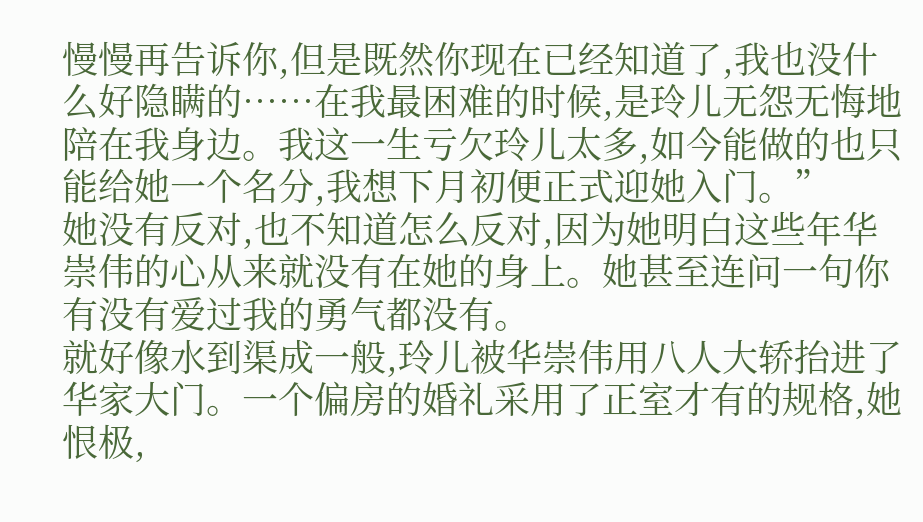慢慢再告诉你,但是既然你现在已经知道了,我也没什么好隐瞒的……在我最困难的时候,是玲儿无怨无悔地陪在我身边。我这一生亏欠玲儿太多,如今能做的也只能给她一个名分,我想下月初便正式迎她入门。”
她没有反对,也不知道怎么反对,因为她明白这些年华崇伟的心从来就没有在她的身上。她甚至连问一句你有没有爱过我的勇气都没有。
就好像水到渠成一般,玲儿被华崇伟用八人大轿抬进了华家大门。一个偏房的婚礼采用了正室才有的规格,她恨极,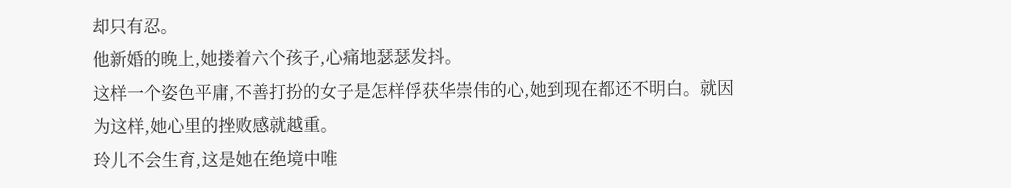却只有忍。
他新婚的晚上,她搂着六个孩子,心痛地瑟瑟发抖。
这样一个姿色平庸,不善打扮的女子是怎样俘获华崇伟的心,她到现在都还不明白。就因为这样,她心里的挫败感就越重。
玲儿不会生育,这是她在绝境中唯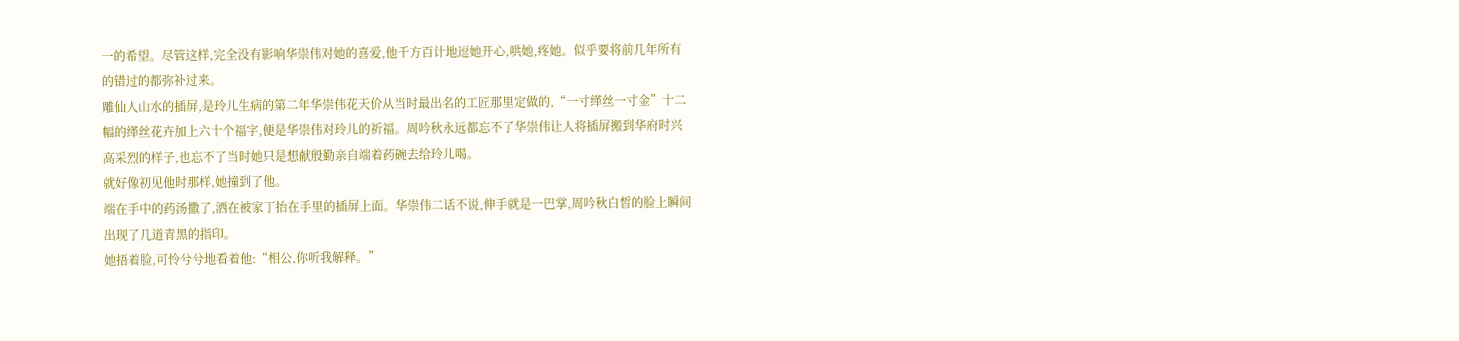一的希望。尽管这样,完全没有影响华崇伟对她的喜爱,他千方百计地逗她开心,哄她,疼她。似乎要将前几年所有的错过的都弥补过来。
雕仙人山水的插屏,是玲儿生病的第二年华崇伟花天价从当时最出名的工匠那里定做的,“一寸缂丝一寸金”十二幅的缂丝花卉加上六十个福字,便是华崇伟对玲儿的祈福。周吟秋永远都忘不了华崇伟让人将插屏搬到华府时兴高采烈的样子,也忘不了当时她只是想献殷勤亲自端着药碗去给玲儿喝。
就好像初见他时那样,她撞到了他。
端在手中的药汤撒了,洒在被家丁抬在手里的插屏上面。华崇伟二话不说,伸手就是一巴掌,周吟秋白皙的脸上瞬间出现了几道青黑的指印。
她捂着脸,可怜兮兮地看着他:“相公,你听我解释。”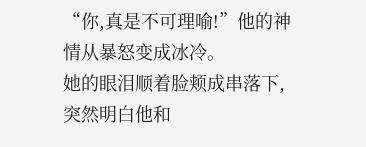“你,真是不可理喻!”他的神情从暴怒变成冰冷。
她的眼泪顺着脸颊成串落下,突然明白他和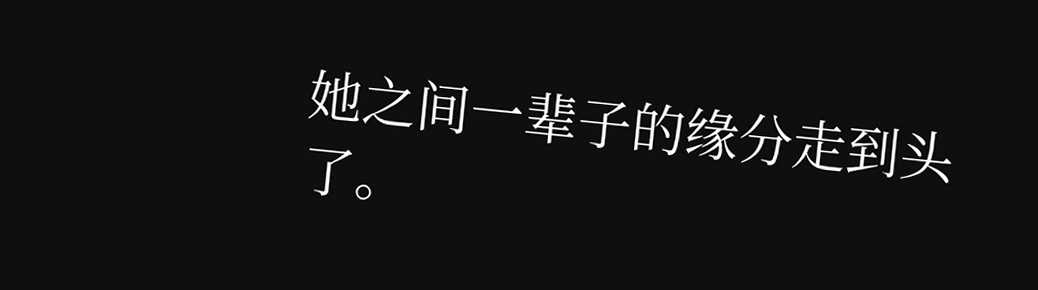她之间一辈子的缘分走到头了。